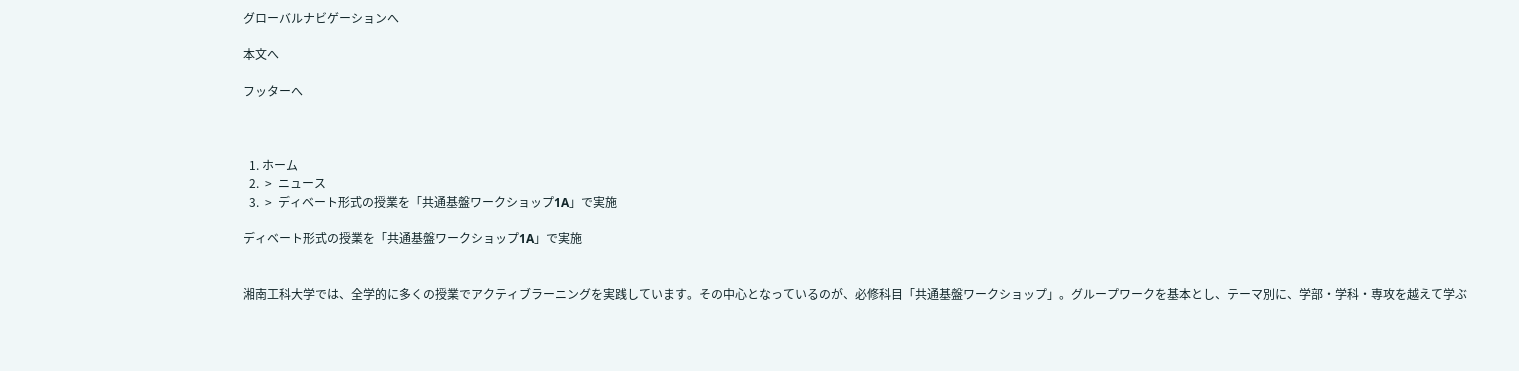グローバルナビゲーションへ

本文へ

フッターへ



  1. ホーム
  2.  >  ニュース
  3.  >  ディベート形式の授業を「共通基盤ワークショップ1A」で実施

ディベート形式の授業を「共通基盤ワークショップ1A」で実施


湘南工科大学では、全学的に多くの授業でアクティブラーニングを実践しています。その中心となっているのが、必修科目「共通基盤ワークショップ」。グループワークを基本とし、テーマ別に、学部・学科・専攻を越えて学ぶ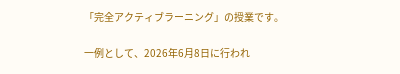「完全アクティブラーニング」の授業です。

一例として、2026年6月8日に行われ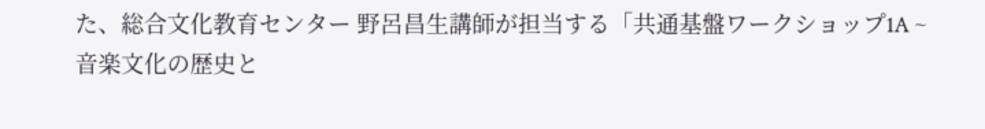た、総合文化教育センター 野呂昌生講師が担当する「共通基盤ワークショップ1A ~音楽文化の歴史と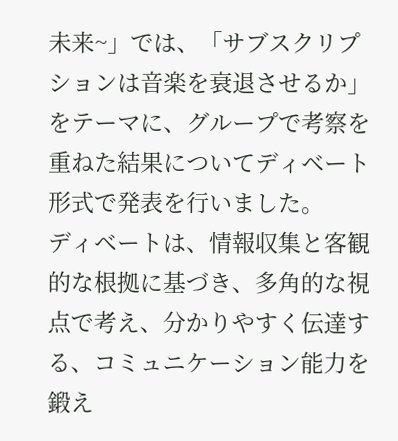未来~」では、「サブスクリプションは音楽を衰退させるか」をテーマに、グループで考察を重ねた結果についてディベート形式で発表を行いました。
ディベートは、情報収集と客観的な根拠に基づき、多角的な視点で考え、分かりやすく伝達する、コミュニケーション能力を鍛え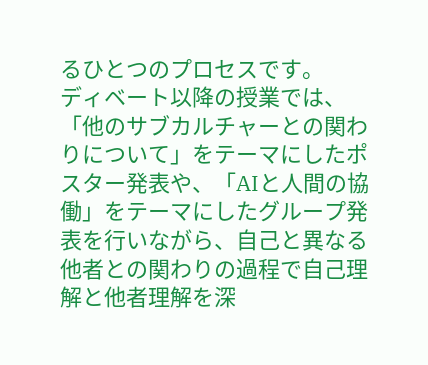るひとつのプロセスです。
ディベート以降の授業では、「他のサブカルチャーとの関わりについて」をテーマにしたポスター発表や、「AIと人間の協働」をテーマにしたグループ発表を行いながら、自己と異なる他者との関わりの過程で自己理解と他者理解を深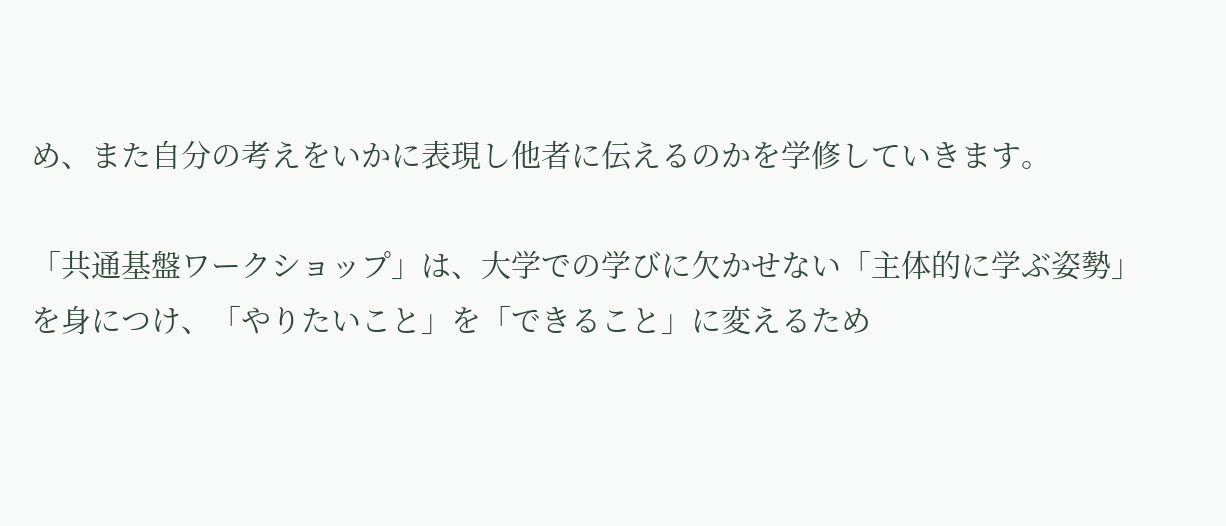め、また自分の考えをいかに表現し他者に伝えるのかを学修していきます。

「共通基盤ワークショップ」は、大学での学びに欠かせない「主体的に学ぶ姿勢」を身につけ、「やりたいこと」を「できること」に変えるため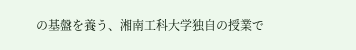の基盤を養う、湘南工科大学独自の授業で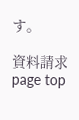す。

資料請求
page top